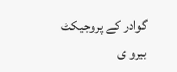گوادر کے پروجیکٹ بیرو ی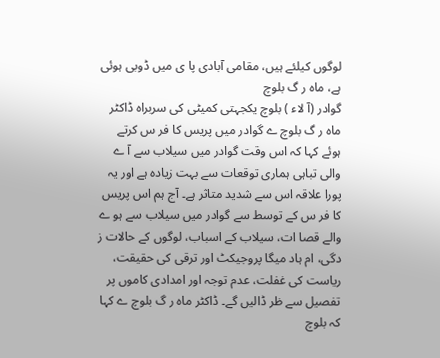لوگوں کیلئے ہیں، مقامی آبادی پا ی میں ڈوبی ہوئی ہے، ماہ ر گ بلوچ
گوادر (آ لاء ) بلوچ یکجہتی کمیٹی کی سربراہ ڈاکٹر ماہ ر گ بلوچ ے گوادر میں پریس کا فر س کرتے ہوئے کہا کہ اس وقت گوادر میں سیلاب سے آ ے والی تباہی ہماری توقعات سے بہت زیادہ ہے اور یہ پورا علاقہ اس سے شدید متاثر ہے۔ آج ہم اس پریس کا فر س کے توسط سے گوادر میں سیلاب سے ہو ے والے قصا ات، سیلاب کے اسباب، لوگوں کے حالات ز دگی، ام ہاد میگا پروجیکٹ اور ترقی کی حقیقت، ریاست کی غفلت، عدم توجہ اور امدادی کاموں پر تفصیل سے ظر ڈالیں گے۔ ڈاکٹر ماہ ر گ بلوچ ے کہا کہ بلوچ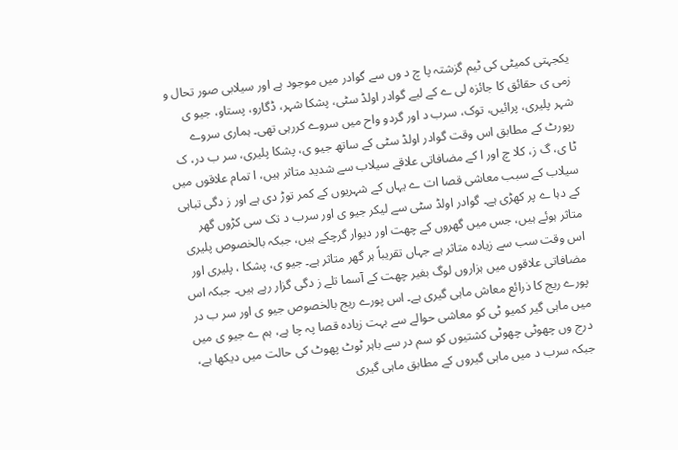یکجہتی کمیٹی کی ٹیم گزشتہ پا چ د وں سے گوادر میں موجود ہے اور سیلابی صور تحال و زمی ی حقائق کا جائزہ لی ے کے لیے گوادر اولڈ سٹی، پشکا شہر، ڈگارو، پستاو، جیو ی شہر پلیری، پرائیں، توک، سرب د اور گردو واح میں سروے کررہی تھی۔ ہماری سروے رپورٹ کے مطابق اس وقت گوادر اولڈ سٹی کے ساتھ جیو ی، پشکا پلیری، سر ب در، ک ٹا ی، گ ز، کلا چ اور ا کے مضافاتی علاقے سیلاب سے شدید متاثر ہیں، ا تمام علاقوں میں سیلاب کے سبب معاشی قصا ات ے یہاں کے شہریوں کے کمر توڑ دی ہے اور ز دگی تباہی کے دہا ے پر کھڑی ہے۔ گوادر اولڈ سٹی سے لیکر جیو ی اور سرب د تک سی کڑوں گھر متاثر ہوئے ہیں، جس میں گھروں کے چھت اور دیوار گرچکے ہیں، جبکہ بالخصوص پلیری اس وقت سب سے زیادہ متاثر ہے جہاں تقریباً ہر گھر متاثر ہے۔ جیو ی، پشکا ، پلیری اور مضافاتی علاقوں میں ہزاروں لوگ بغیر چھت کے آسما تلے ز دگی گزار رہے ہیں۔ جبکہ اس پورے ریج کا ذرائع معاش ماہی گیری ہے۔ اس پورے ریج بالخصوص جیو ی اور سر ب در میں ماہی گیر کمیو ٹی کو معاشی حوالے سے بہت زیادہ قصا پہ چا ہے، ہم ے جیو ی میں درج وں چھوٹی چھوٹی کشتیوں کو سم در سے باہر ٹوٹ پھوٹ کی حالت میں دیکھا ہے، جبکہ سرب د میں ماہی گیروں کے مطابق ماہی گیری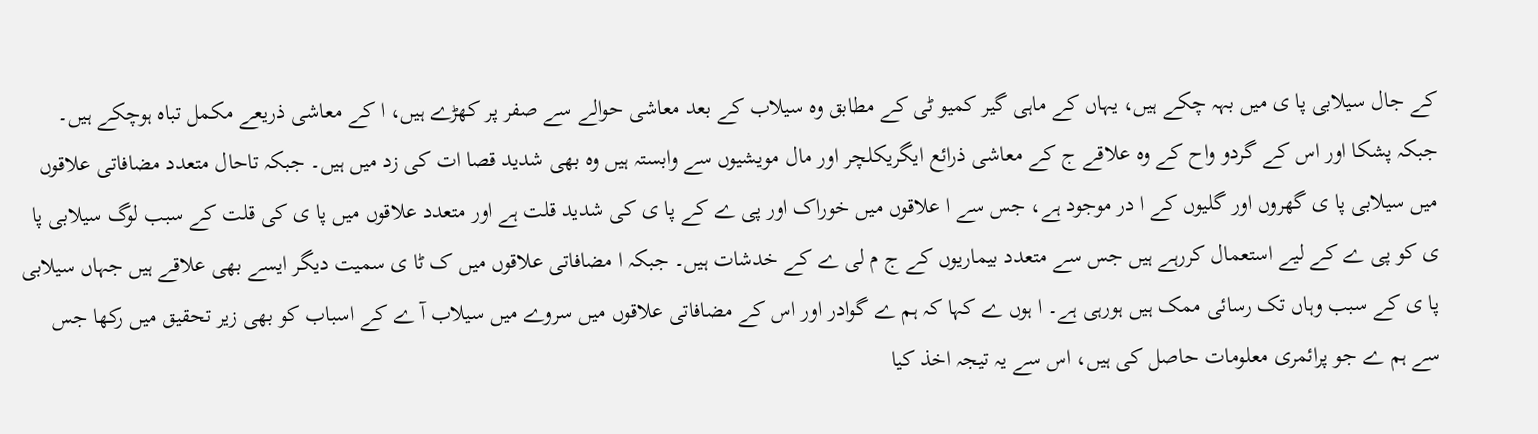کے جال سیلابی پا ی میں بہہ چکے ہیں، یہاں کے ماہی گیر کمیو ٹی کے مطابق وہ سیلاب کے بعد معاشی حوالے سے صفر پر کھڑے ہیں، ا کے معاشی ذریعے مکمل تباہ ہوچکے ہیں۔ جبکہ پشکا اور اس کے گردو واح کے وہ علاقے ج کے معاشی ذرائع ایگریکلچر اور مال مویشیوں سے وابستہ ہیں وہ بھی شدید قصا ات کی زد میں ہیں۔ جبکہ تاحال متعدد مضافاتی علاقوں میں سیلابی پا ی گھروں اور گلیوں کے ا در موجود ہے، جس سے ا علاقوں میں خوراک اور پی ے کے پا ی کی شدید قلت ہے اور متعدد علاقوں میں پا ی کی قلت کے سبب لوگ سیلابی پا ی کو پی ے کے لیے استعمال کررہے ہیں جس سے متعدد بیماریوں کے ج م لی ے کے خدشات ہیں۔ جبکہ ا مضافاتی علاقوں میں ک ٹا ی سمیت دیگر ایسے بھی علاقے ہیں جہاں سیلابی پا ی کے سبب وہاں تک رسائی ممک ہیں ہورہی ہے۔ ا ہوں ے کہا کہ ہم ے گوادر اور اس کے مضافاتی علاقوں میں سروے میں سیلاب آ ے کے اسباب کو بھی زیر تحقیق میں رکھا جس سے ہم ے جو پرائمری معلومات حاصل کی ہیں، اس سے یہ تیجہ اخذ کیا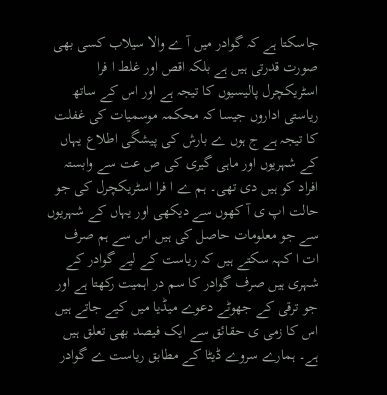جاسکتا ہے کہ گوادر میں آ ے والا سیلاب کسی بھی صورت قدرتی ہیں ہے بلکہ اقص اور غلط ا فرا اسٹریکچرل پالیسیوں کا تیجہ ہے اور اس کے ساتھ ریاستی اداروں جیسا کہ محکمہ موسمیات کی غفلت کا تیجہ ہے ج ہوں ے بارش کی پیشگی اطلاع یہاں کے شہریوں اور ماہی گیری کی ص عت سے وابستہ افراد کو ہیں دی تھی۔ ہم ے ا فرا اسٹریکچرل کی جو حالت اپ ی آ کھوں سے دیکھی اور یہاں کے شہریوں سے جو معلومات حاصل کی ہیں اس سے ہم صرف ات ا کہہ سکتے ہیں کہ ریاست کے لیے گوادر کے شہری ہیں صرف گوادر کا سم در اہمیت رکھتا ہے اور جو ترقی کے جھوٹے دعوے میڈیا میں کیے جاتے ہیں اس کا زمی ی حقائق سے ایک فیصد بھی تعلق ہیں ہے۔ ہمارے سروے ڈیٹا کے مطابق ریاست ے گوادر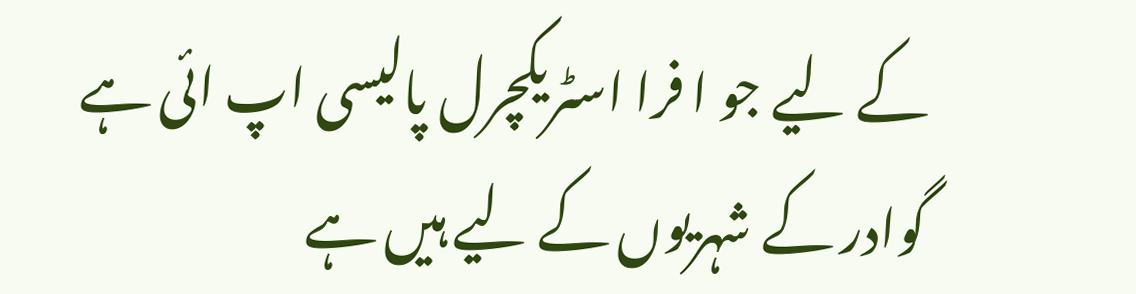کے لیے جو ا فرا اسٹریکچرل پالیسی اپ ائی ہے گوادر کے شہریوں کے لیے ہیں ہے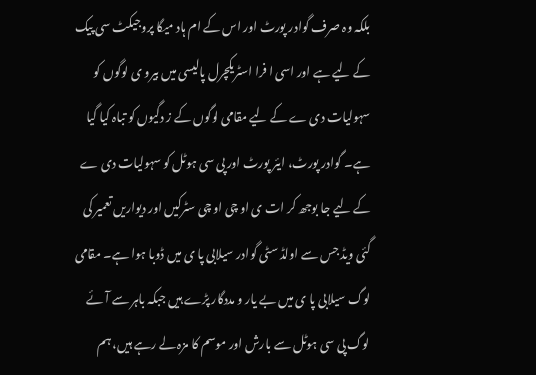بلکہ وہ صرف گوادر پورٹ اور اس کے ام ہاد میگا پروجیکٹ سی پیک کے لیے ہے اور اسی ا فرا اسٹریکچرل پالیسی میں بیرو ی لوگوں کو سہولیات دی ے کے لیے مقامی لوگوں کے ز دگیوں کو تباہ کیا گیا ہے۔ گوادر پورٹ، ایئر پورٹ اور پی سی ہوٹل کو سہولیات دی ے کے لیے جا بوجھ کر ات ی او چی او چی سٹرکیں اور دیواریں تعمیر کی گئی ویڈ جس سے اولڈ سٹی گوادر سیلابی پا ی میں ڈوبا ہوا ہے۔ مقامی لوگ سیلابی پا ی میں بے یار و مددگار پڑے ہیں جبکہ باہر سے آئے لوگ پی سی ہوٹل سے بارش اور موسم کا مزہ لے رہے ہیں، ہم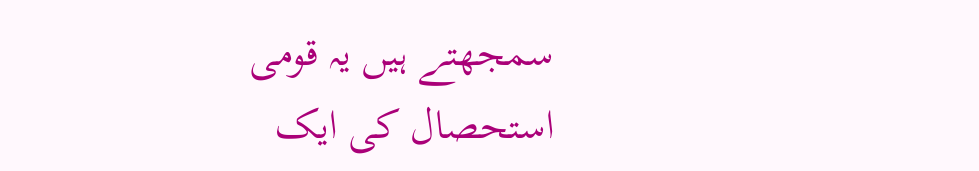سمجھتے ہیں یہ قومی استحصال کی ایک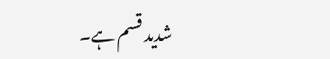شدید قسم ہے۔